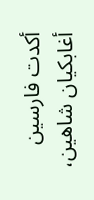أكدت فارسين أغابكيان شاهين،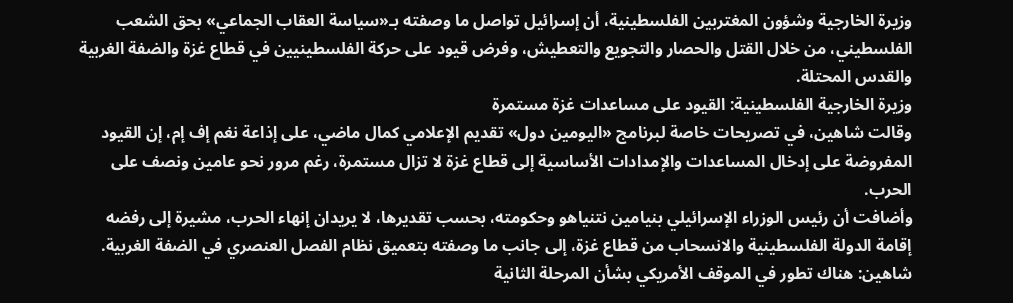وزيرة الخارجية وشؤون المغتربين الفلسطينية، أن إسرائيل تواصل ما وصفته بـ«سياسة العقاب الجماعي» بحق الشعب الفلسطيني، من خلال القتل والحصار والتجويع والتعطيش، وفرض قيود على حركة الفلسطينيين في قطاع غزة والضفة الغربية والقدس المحتلة.
وزيرة الخارجية الفلسطينية: القيود على مساعدات غزة مستمرة
وقالت شاهين، في تصريحات خاصة لبرنامج «اليومين دول» تقديم الإعلامي كمال ماضي، على إذاعة نغم إف إم، إن القيود المفروضة على إدخال المساعدات والإمدادات الأساسية إلى قطاع غزة لا تزال مستمرة، رغم مرور نحو عامين ونصف على الحرب.
وأضافت أن رئيس الوزراء الإسرائيلي بنيامين نتنياهو وحكومته، بحسب تقديرها، لا يريدان إنهاء الحرب، مشيرة إلى رفضه إقامة الدولة الفلسطينية والانسحاب من قطاع غزة، إلى جانب ما وصفته بتعميق نظام الفصل العنصري في الضفة الغربية.
شاهين: هناك تطور في الموقف الأمريكي بشأن المرحلة الثانية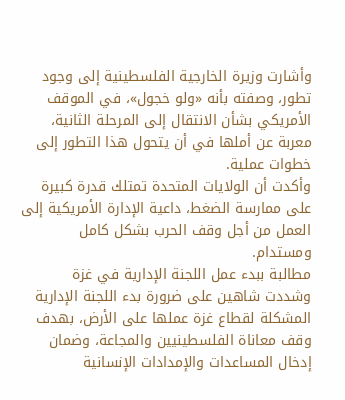وأشارت وزيرة الخارجية الفلسطينية إلى وجود تطور، وصفته بأنه «ولو خجول»، في الموقف الأمريكي بشأن الانتقال إلى المرحلة الثانية، معربة عن أملها في أن يتحول هذا التطور إلى خطوات عملية.
وأكدت أن الولايات المتحدة تمتلك قدرة كبيرة على ممارسة الضغط، داعية الإدارة الأمريكية إلى العمل من أجل وقف الحرب بشكل كامل ومستدام.
مطالبة ببدء عمل اللجنة الإدارية في غزة
وشددت شاهين على ضرورة بدء اللجنة الإدارية المشكلة لقطاع غزة عملها على الأرض، بهدف وقف معاناة الفلسطينيين والمجاعة، وضمان إدخال المساعدات والإمدادات الإنسانية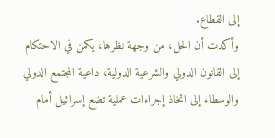إلى القطاع.
وأكدت أن الحل، من وجهة نظرها، يكمن في الاحتكام إلى القانون الدولي والشرعية الدولية، داعية المجتمع الدولي والوسطاء إلى اتخاذ إجراءات عملية تضع إسرائيل أمام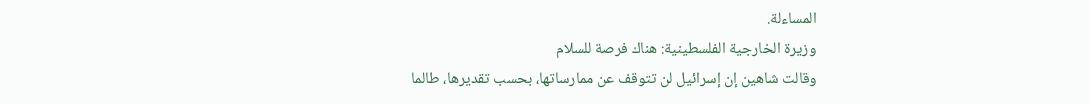المساءلة.
وزيرة الخارجية الفلسطينية: هناك فرصة للسلام
وقالت شاهين إن إسرائيل لن تتوقف عن ممارساتها، بحسب تقديرها، طالما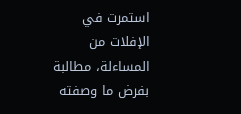استمرت في الإفلات من المساءلة، مطالبة بفرض ما وصفته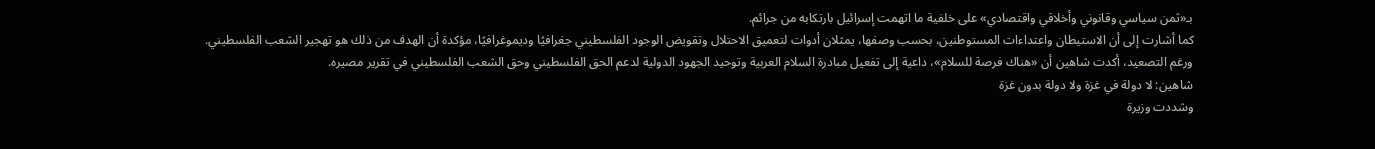بـ«ثمن سياسي وقانوني وأخلاقي واقتصادي» على خلفية ما اتهمت إسرائيل بارتكابه من جرائم.
كما أشارت إلى أن الاستيطان واعتداءات المستوطنين، بحسب وصفها، يمثلان أدوات لتعميق الاحتلال وتقويض الوجود الفلسطيني جغرافيًا وديموغرافيًا، مؤكدة أن الهدف من ذلك هو تهجير الشعب الفلسطيني.
ورغم التصعيد، أكدت شاهين أن «هناك فرصة للسلام»، داعية إلى تفعيل مبادرة السلام العربية وتوحيد الجهود الدولية لدعم الحق الفلسطيني وحق الشعب الفلسطيني في تقرير مصيره.
شاهين: لا دولة في غزة ولا دولة بدون غزة
وشددت وزيرة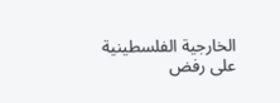الخارجية الفلسطينية على رفض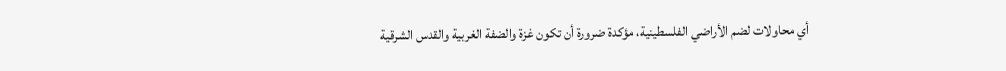أي محاولات لضم الأراضي الفلسطينية، مؤكدة ضرورة أن تكون غزة والضفة الغربية والقدس الشرقية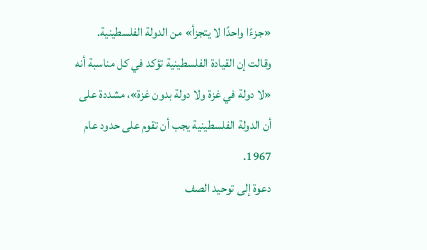«جزءًا واحدًا لا يتجزأ» من الدولة الفلسطينية.
وقالت إن القيادة الفلسطينية تؤكد في كل مناسبة أنه «لا دولة في غزة ولا دولة بدون غزة»، مشددة على أن الدولة الفلسطينية يجب أن تقوم على حدود عام 1967.
دعوة إلى توحيد الصف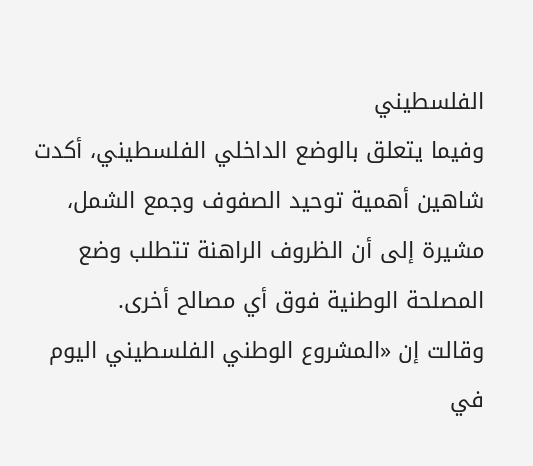الفلسطيني
وفيما يتعلق بالوضع الداخلي الفلسطيني، أكدت شاهين أهمية توحيد الصفوف وجمع الشمل، مشيرة إلى أن الظروف الراهنة تتطلب وضع المصلحة الوطنية فوق أي مصالح أخرى.
وقالت إن «المشروع الوطني الفلسطيني اليوم في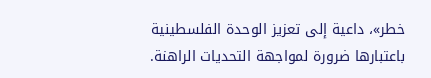خطر»، داعية إلى تعزيز الوحدة الفلسطينية باعتبارها ضرورة لمواجهة التحديات الراهنة.